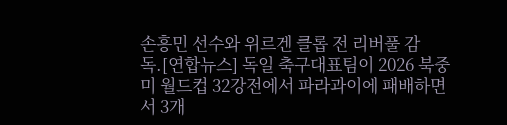손흥민 선수와 위르겐 클롭 전 리버풀 감독.[연합뉴스] 독일 축구대표팀이 2026 북중미 월드컵 32강전에서 파라과이에 패배하면서 3개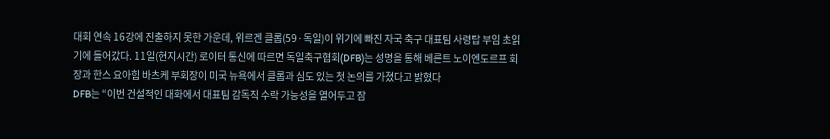대회 연속 16강에 진출하지 못한 가운데, 위르겐 클롭(59·독일)이 위기에 빠진 자국 축구 대표팀 사령탑 부임 초읽기에 들어갔다. 11일(현지시간) 로이터 통신에 따르면 독일축구협회(DFB)는 성명을 통해 베른트 노이엔도르프 회장과 한스 요아힘 바츠케 부회장이 미국 뉴욕에서 클롭과 심도 있는 첫 논의를 가졌다고 밝혔다
DFB는 “이번 건설적인 대화에서 대표팀 감독직 수락 가능성을 열어두고 잠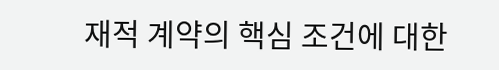재적 계약의 핵심 조건에 대한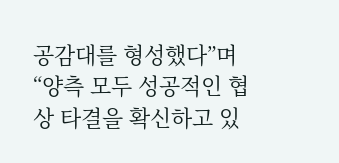공감대를 형성했다”며 “양측 모두 성공적인 협상 타결을 확신하고 있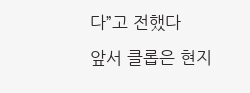다”고 전했다
앞서 클롭은 현지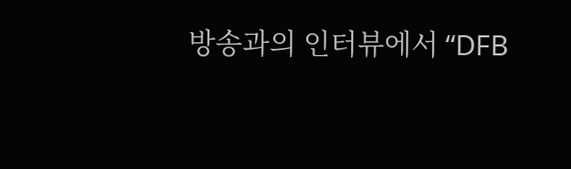방송과의 인터뷰에서 “DFB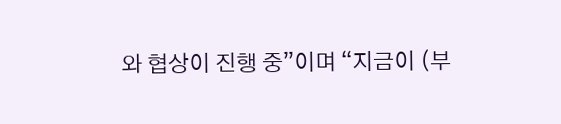와 협상이 진행 중”이며 “지금이 (부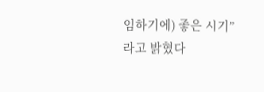임하기에) 좋은 시기”라고 밝혔다